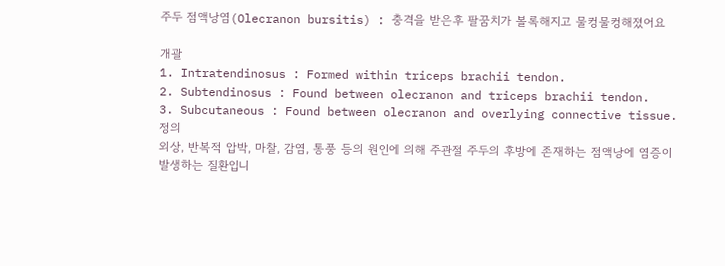주두 점액낭염(Olecranon bursitis) : 충격을 받은후 팔꿈치가 볼록해지고 물컹물컹해졌어요

개괄
1. Intratendinosus : Formed within triceps brachii tendon.
2. Subtendinosus : Found between olecranon and triceps brachii tendon.
3. Subcutaneous : Found between olecranon and overlying connective tissue.
정의
외상, 반복적 압박, 마찰, 감염, 통풍 등의 원인에 의해 주관절 주두의 후방에 존재하는 점액낭에 염증이 발생하는 질환입니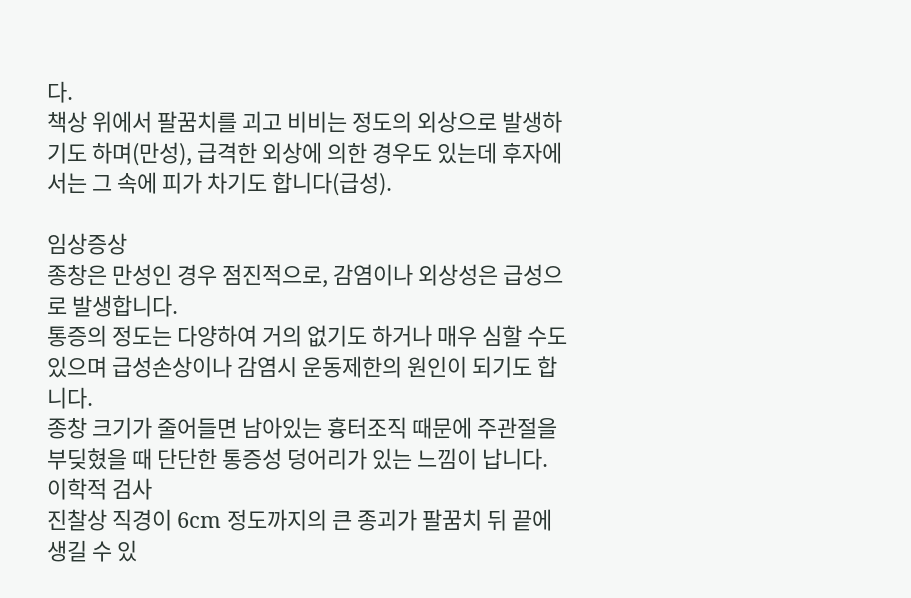다.
책상 위에서 팔꿈치를 괴고 비비는 정도의 외상으로 발생하기도 하며(만성), 급격한 외상에 의한 경우도 있는데 후자에서는 그 속에 피가 차기도 합니다(급성).

임상증상
종창은 만성인 경우 점진적으로, 감염이나 외상성은 급성으로 발생합니다.
통증의 정도는 다양하여 거의 없기도 하거나 매우 심할 수도 있으며 급성손상이나 감염시 운동제한의 원인이 되기도 합니다.
종창 크기가 줄어들면 남아있는 흉터조직 때문에 주관절을 부딪혔을 때 단단한 통증성 덩어리가 있는 느낌이 납니다.
이학적 검사
진찰상 직경이 6cm 정도까지의 큰 종괴가 팔꿈치 뒤 끝에 생길 수 있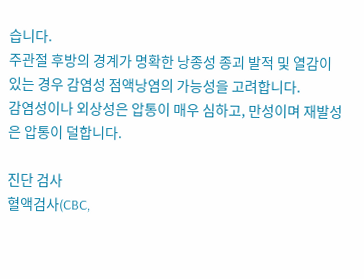습니다.
주관절 후방의 경계가 명확한 낭종성 종괴 발적 및 열감이 있는 경우 감염성 점액낭염의 가능성을 고려합니다.
감염성이나 외상성은 압통이 매우 심하고, 만성이며 재발성은 압통이 덜합니다.

진단 검사
혈액검사(CBC,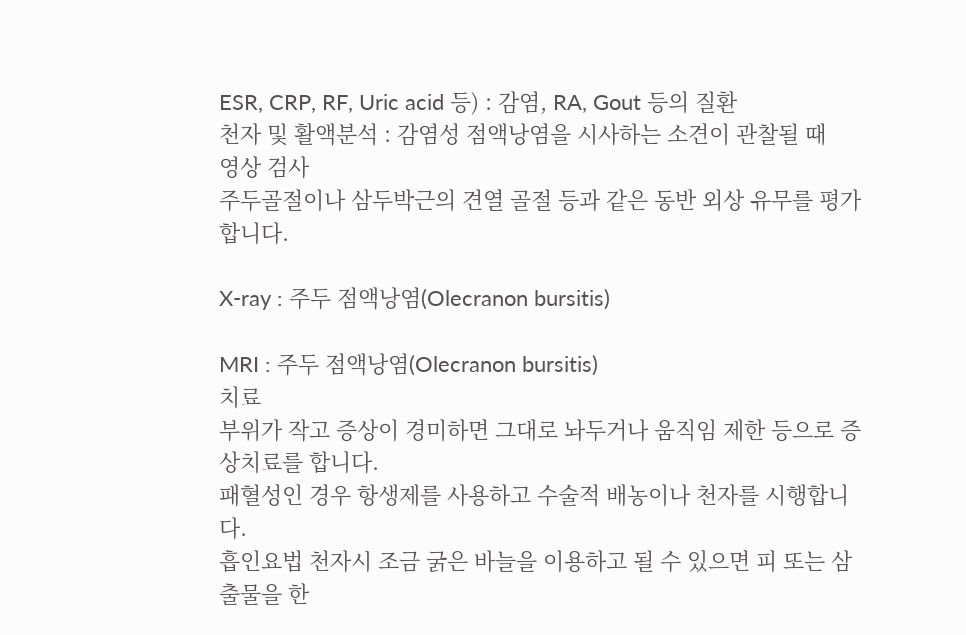ESR, CRP, RF, Uric acid 등) : 감염, RA, Gout 등의 질환
천자 및 활액분석 : 감염성 점액낭염을 시사하는 소견이 관찰될 때
영상 검사
주두골절이나 삼두박근의 견열 골절 등과 같은 동반 외상 유무를 평가합니다.

X-ray : 주두 점액낭염(Olecranon bursitis)

MRI : 주두 점액낭염(Olecranon bursitis)
치료
부위가 작고 증상이 경미하면 그대로 놔두거나 움직임 제한 등으로 증상치료를 합니다.
패혈성인 경우 항생제를 사용하고 수술적 배농이나 천자를 시행합니다.
흡인요법 천자시 조금 굵은 바늘을 이용하고 될 수 있으면 피 또는 삼출물을 한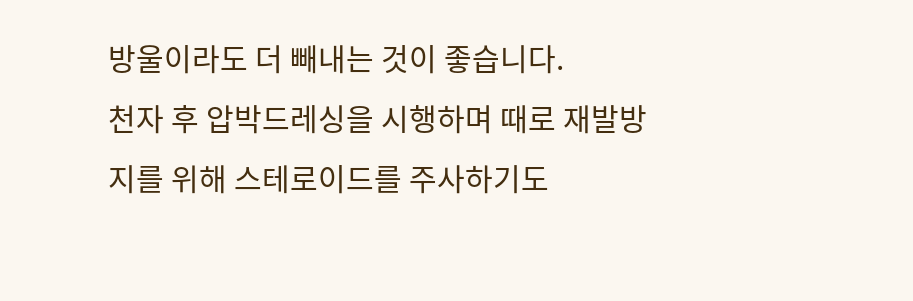방울이라도 더 빼내는 것이 좋습니다.
천자 후 압박드레싱을 시행하며 때로 재발방지를 위해 스테로이드를 주사하기도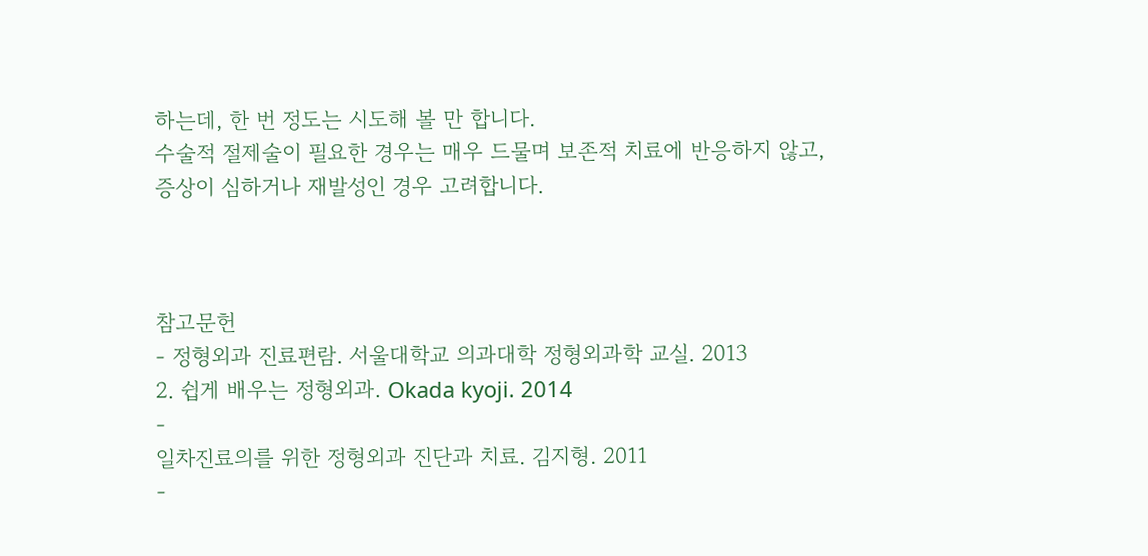하는데, 한 번 정도는 시도해 볼 만 합니다.
수술적 절제술이 필요한 경우는 매우 드물며 보존적 치료에 반응하지 않고, 증상이 심하거나 재발성인 경우 고려합니다.



참고문헌
- 정형외과 진료편람. 서울대학교 의과대학 정형외과학 교실. 2013
2. 쉽게 배우는 정형외과. Okada kyoji. 2014
-
일차진료의를 위한 정형외과 진단과 치료. 김지형. 2011
-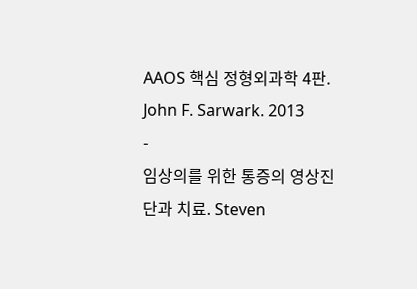AAOS 핵심 정형외과학 4판. John F. Sarwark. 2013
-
임상의를 위한 통증의 영상진단과 치료. Steven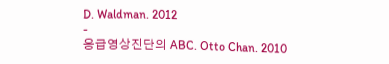D. Waldman. 2012
-
응급영상진단의 ABC. Otto Chan. 2010